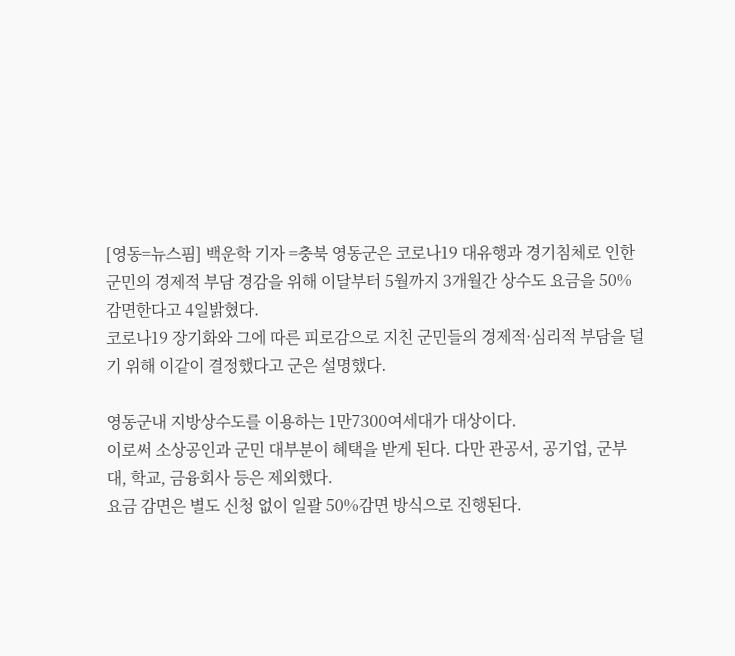[영동=뉴스핌] 백운학 기자 =충북 영동군은 코로나19 대유행과 경기침체로 인한 군민의 경제적 부담 경감을 위해 이달부터 5월까지 3개월간 상수도 요금을 50% 감면한다고 4일밝혔다.
코로나19 장기화와 그에 따른 피로감으로 지친 군민들의 경제적·심리적 부담을 덜기 위해 이같이 결정했다고 군은 설명했다.

영동군내 지방상수도를 이용하는 1만7300여세대가 대상이다.
이로써 소상공인과 군민 대부분이 혜택을 받게 된다. 다만 관공서, 공기업, 군부대, 학교, 금융회사 등은 제외했다.
요금 감면은 별도 신청 없이 일괄 50%감면 방식으로 진행된다.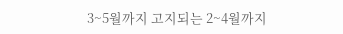3~5월까지 고지되는 2~4월까지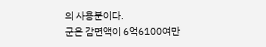의 사용분이다.
군은 감면액이 6억6100여만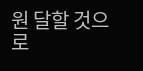원 달할 것으로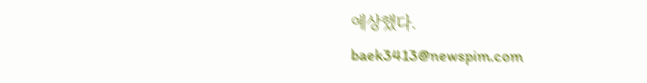예상했다.
baek3413@newspim.com